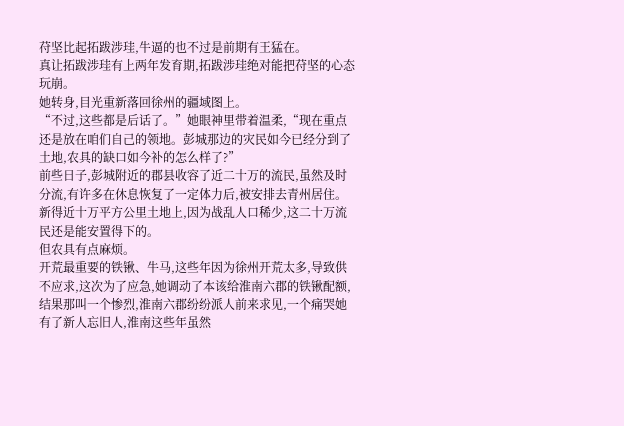苻坚比起拓跋涉珪,牛逼的也不过是前期有王猛在。
真让拓跋涉珪有上两年发育期,拓跋涉珪绝对能把苻坚的心态玩崩。
她转身,目光重新落回徐州的疆域图上。
“不过,这些都是后话了。”她眼神里带着温柔,“现在重点还是放在咱们自己的领地。彭城那边的灾民如今已经分到了土地,农具的缺口如今补的怎么样了?”
前些日子,彭城附近的郡县收容了近二十万的流民,虽然及时分流,有许多在休息恢复了一定体力后,被安排去青州居住。
新得近十万平方公里土地上,因为战乱人口稀少,这二十万流民还是能安置得下的。
但农具有点麻烦。
开荒最重要的铁锹、牛马,这些年因为徐州开荒太多,导致供不应求,这次为了应急,她调动了本该给淮南六郡的铁锹配额,结果那叫一个惨烈,淮南六郡纷纷派人前来求见,一个痛哭她有了新人忘旧人,淮南这些年虽然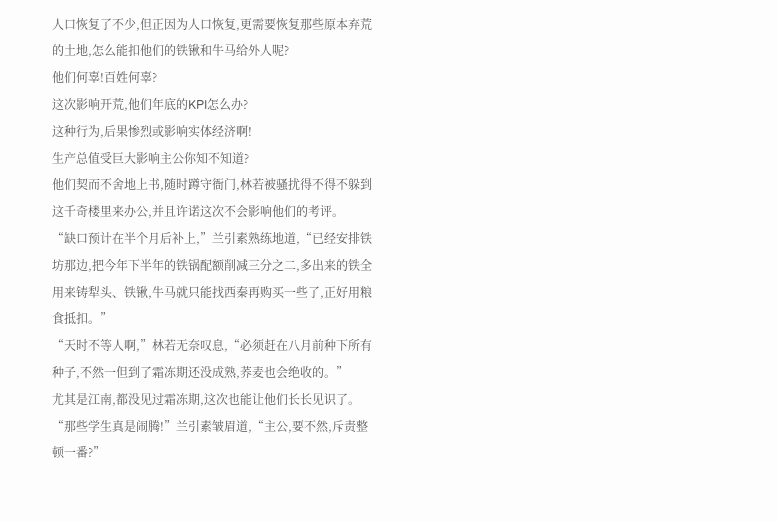人口恢复了不少,但正因为人口恢复,更需要恢复那些原本弃荒的土地,怎么能扣他们的铁锹和牛马给外人呢?
他们何辜!百姓何辜?
这次影响开荒,他们年底的KPI怎么办?
这种行为,后果惨烈或影响实体经济啊!
生产总值受巨大影响主公你知不知道?
他们契而不舍地上书,随时蹲守衙门,林若被骚扰得不得不躲到这千奇楼里来办公,并且许诺这次不会影响他们的考评。
“缺口预计在半个月后补上,”兰引素熟练地道,“已经安排铁坊那边,把今年下半年的铁锅配额削减三分之二,多出来的铁全用来铸犁头、铁锹,牛马就只能找西秦再购买一些了,正好用粮食抵扣。”
“天时不等人啊,”林若无奈叹息,“必须赶在八月前种下所有种子,不然一但到了霜冻期还没成熟,荞麦也会绝收的。”
尤其是江南,都没见过霜冻期,这次也能让他们长长见识了。
“那些学生真是闹腾!”兰引素皱眉道,“主公,要不然,斥责整顿一番?”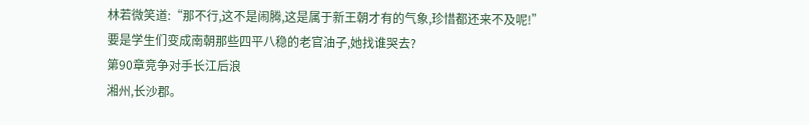林若微笑道:“那不行,这不是闹腾,这是属于新王朝才有的气象,珍惜都还来不及呢!”
要是学生们变成南朝那些四平八稳的老官油子,她找谁哭去?
第90章竞争对手长江后浪
湘州,长沙郡。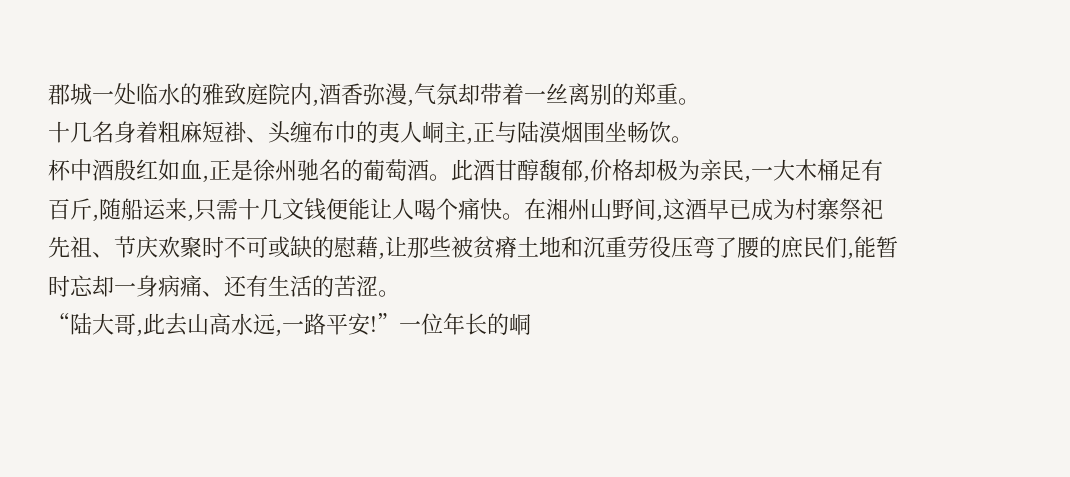郡城一处临水的雅致庭院内,酒香弥漫,气氛却带着一丝离别的郑重。
十几名身着粗麻短褂、头缠布巾的夷人峒主,正与陆漠烟围坐畅饮。
杯中酒殷红如血,正是徐州驰名的葡萄酒。此酒甘醇馥郁,价格却极为亲民,一大木桶足有百斤,随船运来,只需十几文钱便能让人喝个痛快。在湘州山野间,这酒早已成为村寨祭祀先祖、节庆欢聚时不可或缺的慰藉,让那些被贫瘠土地和沉重劳役压弯了腰的庶民们,能暂时忘却一身病痛、还有生活的苦涩。
“陆大哥,此去山高水远,一路平安!”一位年长的峒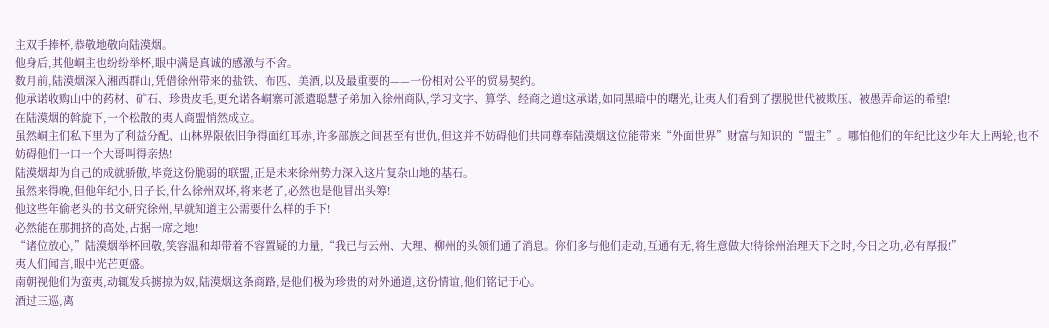主双手捧杯,恭敬地敬向陆漠烟。
他身后,其他峒主也纷纷举杯,眼中满是真诚的感激与不舍。
数月前,陆漠烟深入湘西群山,凭借徐州带来的盐铁、布匹、美酒,以及最重要的——一份相对公平的贸易契约。
他承诺收购山中的药材、矿石、珍贵皮毛,更允诺各峒寨可派遣聪慧子弟加入徐州商队,学习文字、算学、经商之道!这承诺,如同黑暗中的曙光,让夷人们看到了摆脱世代被欺压、被愚弄命运的希望!
在陆漠烟的斡旋下,一个松散的夷人商盟悄然成立。
虽然峒主们私下里为了利益分配、山林界限依旧争得面红耳赤,许多部族之间甚至有世仇,但这并不妨碍他们共同尊奉陆漠烟这位能带来“外面世界”财富与知识的“盟主”。哪怕他们的年纪比这少年大上两轮,也不妨碍他们一口一个大哥叫得亲热!
陆漠烟却为自己的成就骄傲,毕竟这份脆弱的联盟,正是未来徐州势力深入这片复杂山地的基石。
虽然来得晚,但他年纪小,日子长,什么徐州双坏,将来老了,必然也是他冒出头筹!
他这些年偷老头的书文研究徐州,早就知道主公需要什么样的手下!
必然能在那拥挤的高处,占据一席之地!
“诸位放心,”陆漠烟举杯回敬,笑容温和却带着不容置疑的力量,“我已与云州、大理、柳州的头领们通了消息。你们多与他们走动,互通有无,将生意做大!待徐州治理天下之时,今日之功,必有厚报!”
夷人们闻言,眼中光芒更盛。
南朝视他们为蛮夷,动辄发兵掳掠为奴,陆漠烟这条商路,是他们极为珍贵的对外通道,这份情谊,他们铭记于心。
酒过三巡,离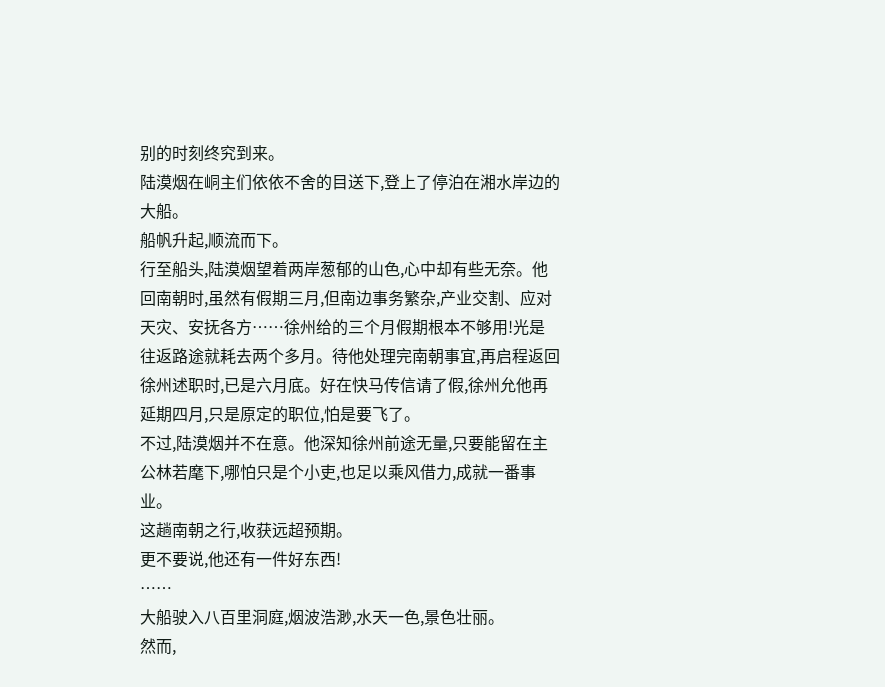别的时刻终究到来。
陆漠烟在峒主们依依不舍的目送下,登上了停泊在湘水岸边的大船。
船帆升起,顺流而下。
行至船头,陆漠烟望着两岸葱郁的山色,心中却有些无奈。他回南朝时,虽然有假期三月,但南边事务繁杂,产业交割、应对天灾、安抚各方……徐州给的三个月假期根本不够用!光是往返路途就耗去两个多月。待他处理完南朝事宜,再启程返回徐州述职时,已是六月底。好在快马传信请了假,徐州允他再延期四月,只是原定的职位,怕是要飞了。
不过,陆漠烟并不在意。他深知徐州前途无量,只要能留在主公林若麾下,哪怕只是个小吏,也足以乘风借力,成就一番事业。
这趟南朝之行,收获远超预期。
更不要说,他还有一件好东西!
……
大船驶入八百里洞庭,烟波浩渺,水天一色,景色壮丽。
然而,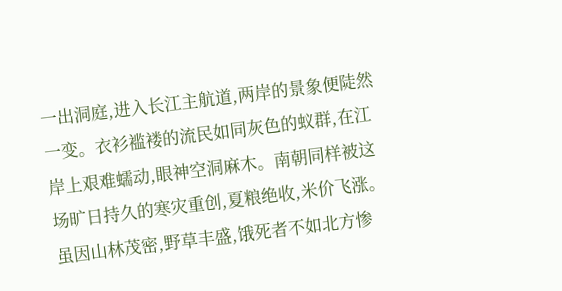一出洞庭,进入长江主航道,两岸的景象便陡然一变。衣衫褴褛的流民如同灰色的蚁群,在江岸上艰难蠕动,眼神空洞麻木。南朝同样被这场旷日持久的寒灾重创,夏粮绝收,米价飞涨。
虽因山林茂密,野草丰盛,饿死者不如北方惨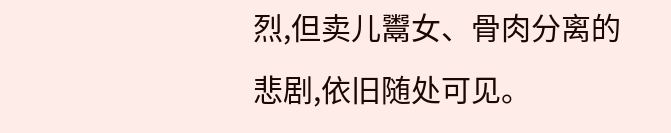烈,但卖儿鬻女、骨肉分离的悲剧,依旧随处可见。